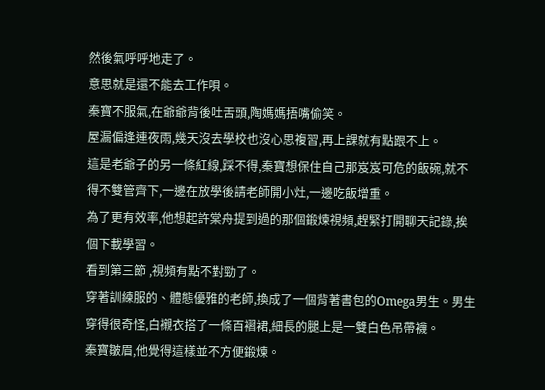然後氣呼呼地走了。
意思就是還不能去工作唄。
秦寶不服氣,在爺爺背後吐舌頭,陶媽媽捂嘴偷笑。
屋漏偏逢連夜雨,幾天沒去學校也沒心思複習,再上課就有點跟不上。
這是老爺子的另一條紅線,踩不得,秦寶想保住自己那岌岌可危的飯碗,就不得不雙管齊下,一邊在放學後請老師開小灶,一邊吃飯增重。
為了更有效率,他想起許棠舟提到過的那個鍛煉視頻,趕緊打開聊天記錄,挨個下載學習。
看到第三節 ,視頻有點不對勁了。
穿著訓練服的、體態優雅的老師,換成了一個背著書包的Omega男生。男生穿得很奇怪,白襯衣搭了一條百褶裙,細長的腿上是一雙白色吊帶襪。
秦寶皺眉,他覺得這樣並不方便鍛煉。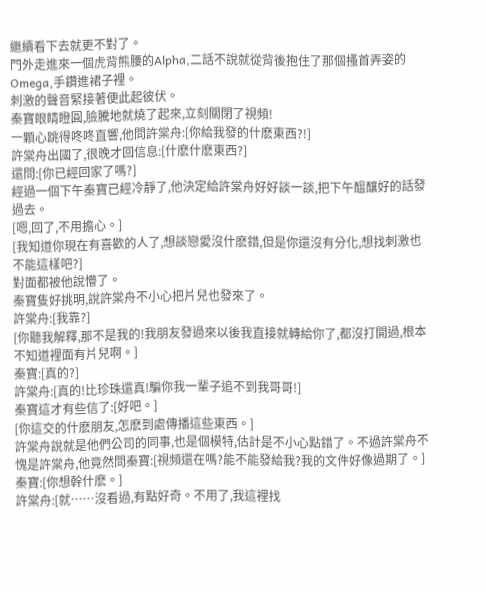繼續看下去就更不對了。
門外走進來一個虎背熊腰的Alpha,二話不說就從背後抱住了那個搔首弄姿的Omega,手鑽進裙子裡。
刺激的聲音緊接著便此起彼伏。
秦寶眼睛瞪圓,臉騰地就燒了起來,立刻關閉了視頻!
一顆心跳得咚咚直響,他問許棠舟:[你給我發的什麽東西?!]
許棠舟出國了,很晚才回信息:[什麽什麽東西?]
還問:[你已經回家了嗎?]
經過一個下午秦寶已經冷靜了,他決定給許棠舟好好談一談,把下午醞釀好的話發過去。
[嗯,回了,不用擔心。]
[我知道你現在有喜歡的人了,想談戀愛沒什麽錯,但是你還沒有分化,想找刺激也不能這樣吧?]
對面都被他說懵了。
秦寶隻好挑明,說許棠舟不小心把片兒也發來了。
許棠舟:[我靠?]
[你聽我解釋,那不是我的!我朋友發過來以後我直接就轉給你了,都沒打開過,根本不知道裡面有片兒啊。]
秦寶:[真的?]
許棠舟:[真的!比珍珠還真!騙你我一輩子追不到我哥哥!]
秦寶這才有些信了:[好吧。]
[你這交的什麽朋友,怎麽到處傳播這些東西。]
許棠舟說就是他們公司的同事,也是個模特,估計是不小心點錯了。不過許棠舟不愧是許棠舟,他竟然問秦寶:[視頻還在嗎?能不能發給我?我的文件好像過期了。]
秦寶:[你想幹什麽。]
許棠舟:[就……沒看過,有點好奇。不用了,我這裡找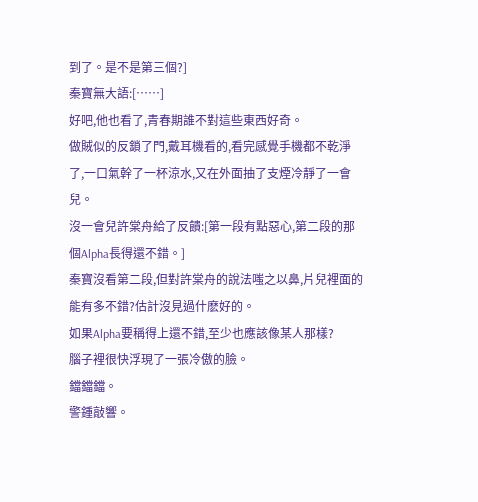到了。是不是第三個?]
秦寶無大語:[……]
好吧,他也看了,青春期誰不對這些東西好奇。
做賊似的反鎖了門,戴耳機看的,看完感覺手機都不乾淨了,一口氣幹了一杯涼水,又在外面抽了支煙冷靜了一會兒。
沒一會兒許棠舟給了反饋:[第一段有點惡心,第二段的那個Alpha長得還不錯。]
秦寶沒看第二段,但對許棠舟的說法嗤之以鼻,片兒裡面的能有多不錯?估計沒見過什麽好的。
如果Alpha要稱得上還不錯,至少也應該像某人那樣?
腦子裡很快浮現了一張冷傲的臉。
鐺鐺鐺。
警鍾敲響。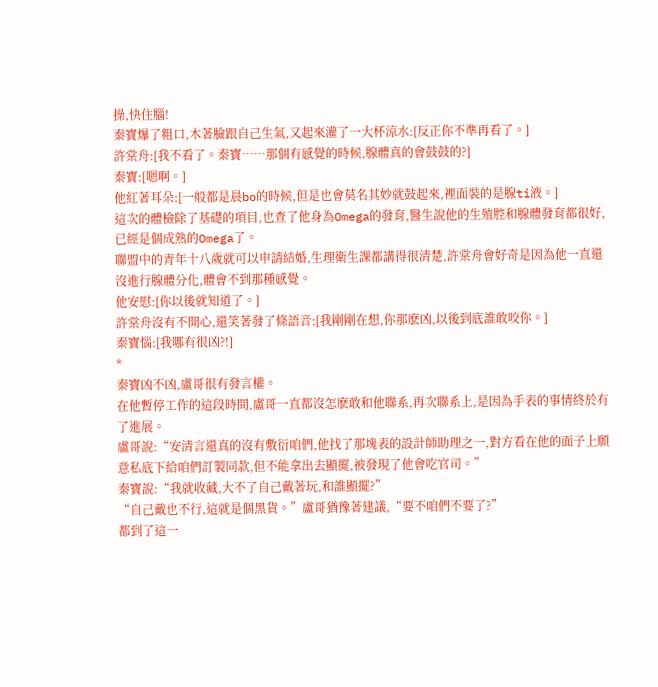操,快住腦!
秦寶爆了粗口,木著臉跟自己生氣,又起來灌了一大杯涼水:[反正你不準再看了。]
許棠舟:[我不看了。秦寶……那個有感覺的時候,腺體真的會鼓鼓的?]
秦寶:[嗯啊。]
他紅著耳朵:[一般都是晨bo的時候,但是也會莫名其妙就鼓起來,裡面裝的是腺ti液。]
這次的體檢除了基礎的項目,也查了他身為Omega的發育,醫生說他的生殖腔和腺體發育都很好,已經是個成熟的Omega了。
聯盟中的青年十八歲就可以申請結婚,生理衛生課都講得很清楚,許棠舟會好奇是因為他一直還沒進行腺體分化,體會不到那種感覺。
他安慰:[你以後就知道了。]
許棠舟沒有不開心,還笑著發了條語音:[我剛剛在想,你那麽凶,以後到底誰敢咬你。]
秦寶惱:[我哪有很凶?!]
*
秦寶凶不凶,盧哥很有發言權。
在他暫停工作的這段時間,盧哥一直都沒怎麽敢和他聯系,再次聯系上,是因為手表的事情終於有了進展。
盧哥說:“安清言還真的沒有敷衍咱們,他找了那塊表的設計師助理之一,對方看在他的面子上願意私底下給咱們訂製同款,但不能拿出去顯擺,被發現了他會吃官司。”
秦寶說:“我就收藏,大不了自己戴著玩,和誰顯擺?”
“自己戴也不行,這就是個黑貨。”盧哥猶豫著建議,“要不咱們不要了?”
都到了這一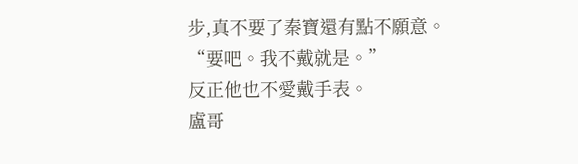步,真不要了秦寶還有點不願意。
“要吧。我不戴就是。”
反正他也不愛戴手表。
盧哥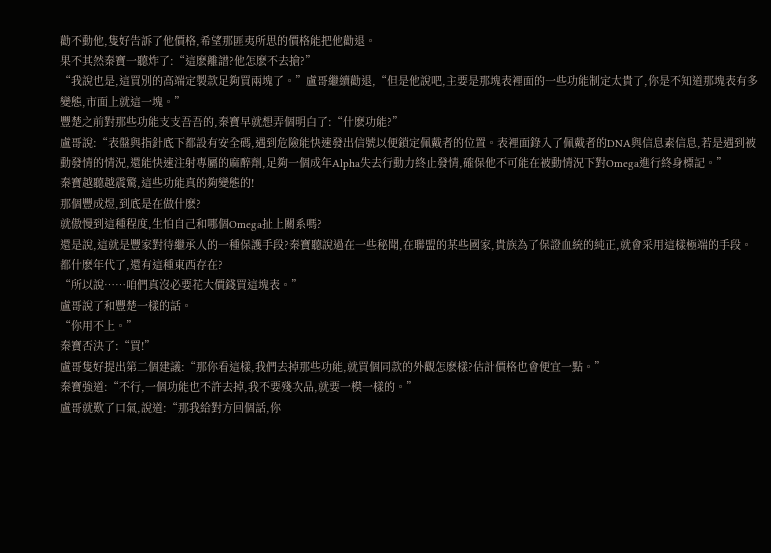勸不動他,隻好告訴了他價格,希望那匪夷所思的價格能把他勸退。
果不其然秦寶一聽炸了:“這麽離譜?他怎麽不去搶?”
“我說也是,這買別的高端定製款足夠買兩塊了。”盧哥繼續勸退,“但是他說吧,主要是那塊表裡面的一些功能制定太貴了,你是不知道那塊表有多變態,市面上就這一塊。”
豐楚之前對那些功能支支吾吾的,秦寶早就想弄個明白了:“什麽功能?”
盧哥說:“表盤與指針底下都設有安全碼,遇到危險能快速發出信號以便鎖定佩戴者的位置。表裡面錄入了佩戴者的DNA與信息素信息,若是遇到被動發情的情況,還能快速注射專屬的麻醉劑,足夠一個成年Alpha失去行動力終止發情,確保他不可能在被動情況下對Omega進行終身標記。”
秦寶越聽越震驚,這些功能真的夠變態的!
那個豐成煜,到底是在做什麽?
就傲慢到這種程度,生怕自己和哪個Omega扯上關系嗎?
還是說,這就是豐家對待繼承人的一種保護手段?秦寶聽說過在一些秘聞,在聯盟的某些國家,貴族為了保證血統的純正,就會采用這樣極端的手段。
都什麽年代了,還有這種東西存在?
“所以說……咱們真沒必要花大價錢買這塊表。”
盧哥說了和豐楚一樣的話。
“你用不上。”
秦寶否決了:“買!”
盧哥隻好提出第二個建議:“那你看這樣,我們去掉那些功能,就買個同款的外觀怎麽樣?估計價格也會便宜一點。”
秦寶強道:“不行,一個功能也不許去掉,我不要殘次品,就要一模一樣的。”
盧哥就歎了口氣,說道:“那我給對方回個話,你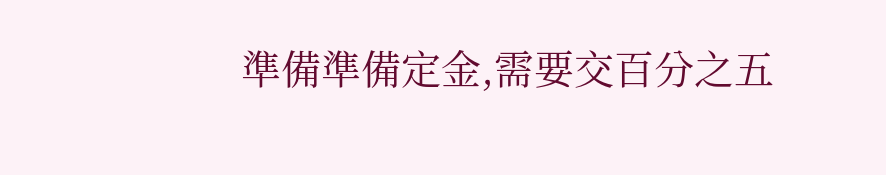準備準備定金,需要交百分之五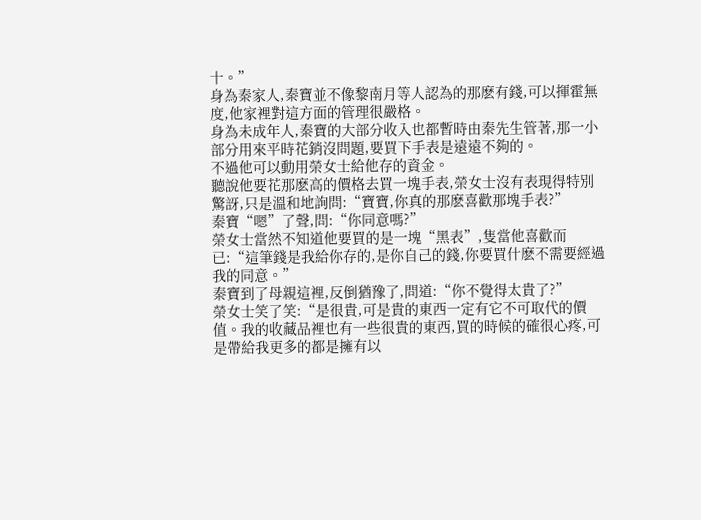十。”
身為秦家人,秦寶並不像黎南月等人認為的那麽有錢,可以揮霍無度,他家裡對這方面的管理很嚴格。
身為未成年人,秦寶的大部分收入也都暫時由秦先生管著,那一小部分用來平時花銷沒問題,要買下手表是遠遠不夠的。
不過他可以動用榮女士給他存的資金。
聽說他要花那麽高的價格去買一塊手表,榮女士沒有表現得特別驚訝,只是溫和地詢問:“寶寶,你真的那麽喜歡那塊手表?”
秦寶“嗯”了聲,問:“你同意嗎?”
榮女士當然不知道他要買的是一塊“黑表”,隻當他喜歡而已:“這筆錢是我給你存的,是你自己的錢,你要買什麽不需要經過我的同意。”
秦寶到了母親這裡,反倒猶豫了,問道:“你不覺得太貴了?”
榮女士笑了笑:“是很貴,可是貴的東西一定有它不可取代的價值。我的收藏品裡也有一些很貴的東西,買的時候的確很心疼,可是帶給我更多的都是擁有以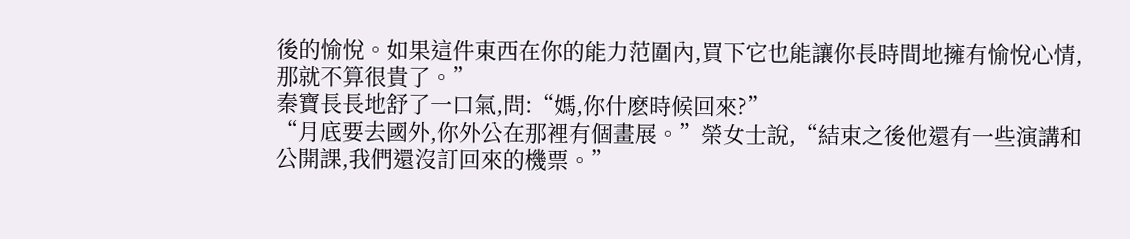後的愉悅。如果這件東西在你的能力范圍內,買下它也能讓你長時間地擁有愉悅心情,那就不算很貴了。”
秦寶長長地舒了一口氣,問:“媽,你什麽時候回來?”
“月底要去國外,你外公在那裡有個畫展。”榮女士說,“結束之後他還有一些演講和公開課,我們還沒訂回來的機票。”